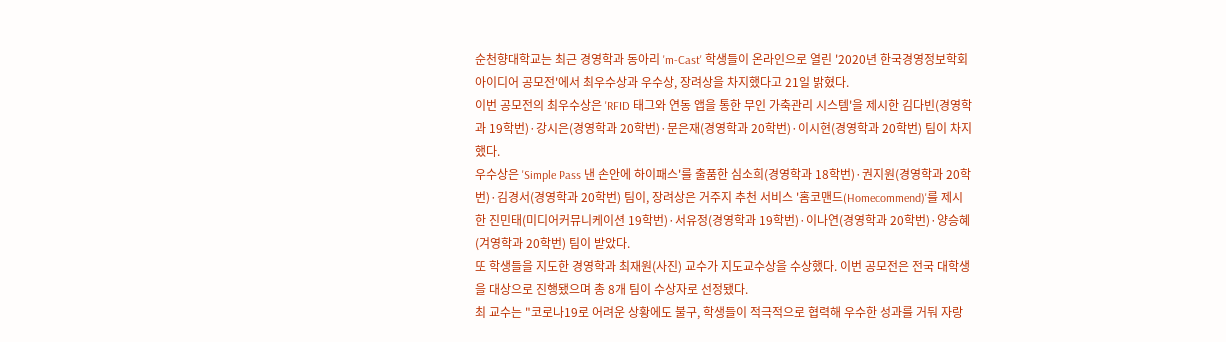순천향대학교는 최근 경영학과 동아리 'm-Cast' 학생들이 온라인으로 열린 '2020년 한국경영정보학회 아이디어 공모전'에서 최우수상과 우수상, 장려상을 차지했다고 21일 밝혔다.
이번 공모전의 최우수상은 'RFID 태그와 연동 앱을 통한 무인 가축관리 시스템'을 제시한 김다빈(경영학과 19학번)·강시은(경영학과 20학번)·문은재(경영학과 20학번)·이시현(경영학과 20학번) 팀이 차지했다.
우수상은 'Simple Pass 낸 손안에 하이패스'를 출품한 심소희(경영학과 18학번)·권지원(경영학과 20학번)·김경서(경영학과 20학번) 팀이, 장려상은 거주지 추천 서비스 '홈코맨드(Homecommend)'를 제시한 진민태(미디어커뮤니케이션 19학번)·서유정(경영학과 19학번)·이나연(경영학과 20학번)·양승혜(겨영학과 20학번) 팀이 받았다.
또 학생들을 지도한 경영학과 최재원(사진) 교수가 지도교수상을 수상했다. 이번 공모전은 전국 대학생을 대상으로 진행됐으며 총 8개 팀이 수상자로 선정됐다.
최 교수는 "코로나19로 어려운 상황에도 불구, 학생들이 적극적으로 협력해 우수한 성과를 거둬 자랑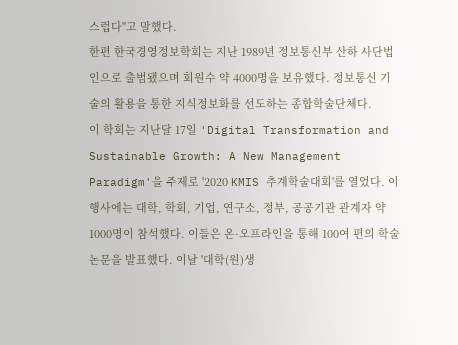스럽다"고 말했다.
한편 한국경영정보학회는 지난 1989년 정보통신부 산하 사단법인으로 출범됐으며 회원수 약 4000명을 보유했다. 정보통신 기술의 활용을 통한 지식정보화를 선도하는 종합학술단체다.
이 학회는 지난달 17일 'Digital Transformation and Sustainable Growth: A New Management Paradigm'을 주제로 '2020 KMIS 추계학술대회'를 열었다. 이 행사에는 대학, 학회, 기업, 연구소, 정부, 공공기관 관계자 약 1000명이 참석했다. 이들은 온·오프라인을 통해 100여 편의 학술논문을 발표했다. 이날 '대학(원)생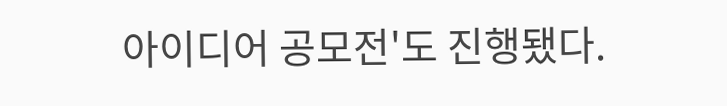아이디어 공모전'도 진행됐다.